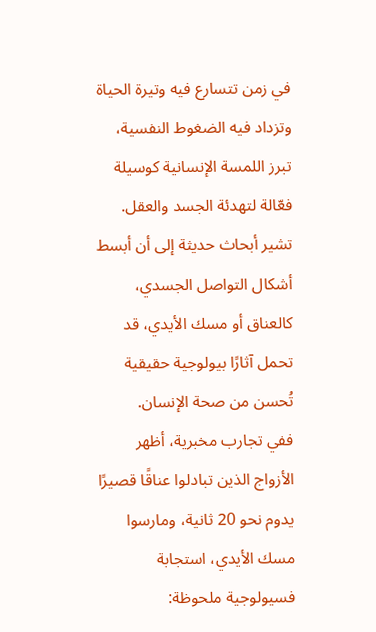في زمن تتسارع فيه وتيرة الحياة وتزداد فيه الضغوط النفسية، تبرز اللمسة الإنسانية كوسيلة فعّالة لتهدئة الجسد والعقل.
تشير أبحاث حديثة إلى أن أبسط أشكال التواصل الجسدي، كالعناق أو مسك الأيدي، قد تحمل آثارًا بيولوجية حقيقية تُحسن من صحة الإنسان.
ففي تجارب مخبرية، أظهر الأزواج الذين تبادلوا عناقًا قصيرًا يدوم نحو 20 ثانية، ومارسوا مسك الأيدي، استجابة فسيولوجية ملحوظة: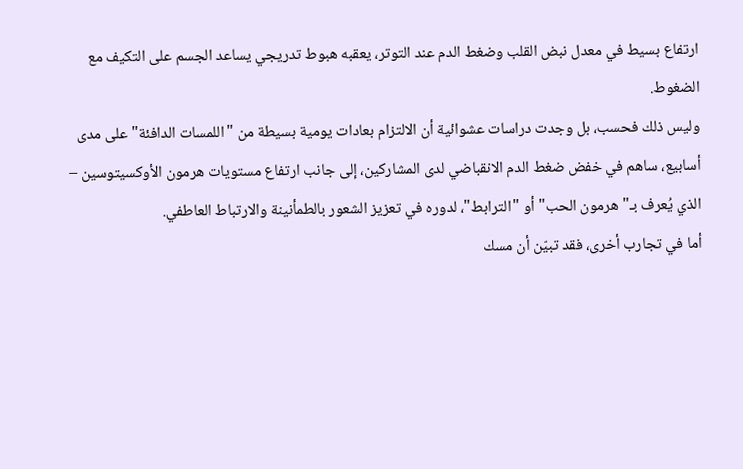ارتفاع بسيط في معدل نبض القلب وضغط الدم عند التوتر، يعقبه هبوط تدريجي يساعد الجسم على التكيف مع الضغوط.
وليس ذلك فحسب، بل وجدت دراسات عشوائية أن الالتزام بعادات يومية بسيطة من "اللمسات الدافئة" على مدى أسابيع، ساهم في خفض ضغط الدم الانقباضي لدى المشاركين، إلى جانب ارتفاع مستويات هرمون الأوكسيتوسين – الذي يُعرف بـ"هرمون الحب" أو "الترابط"، لدوره في تعزيز الشعور بالطمأنينة والارتباط العاطفي.
أما في تجارب أخرى، فقد تبيّن أن مسك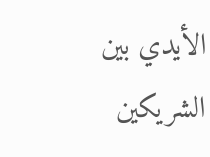الأيدي بين الشريكين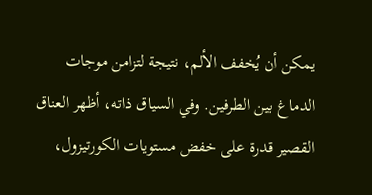يمكن أن يُخفف الألم، نتيجة لتزامن موجات الدماغ بين الطرفين. وفي السياق ذاته، أظهر العناق القصير قدرة على خفض مستويات الكورتيزول،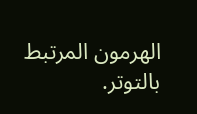الهرمون المرتبط بالتوتر.